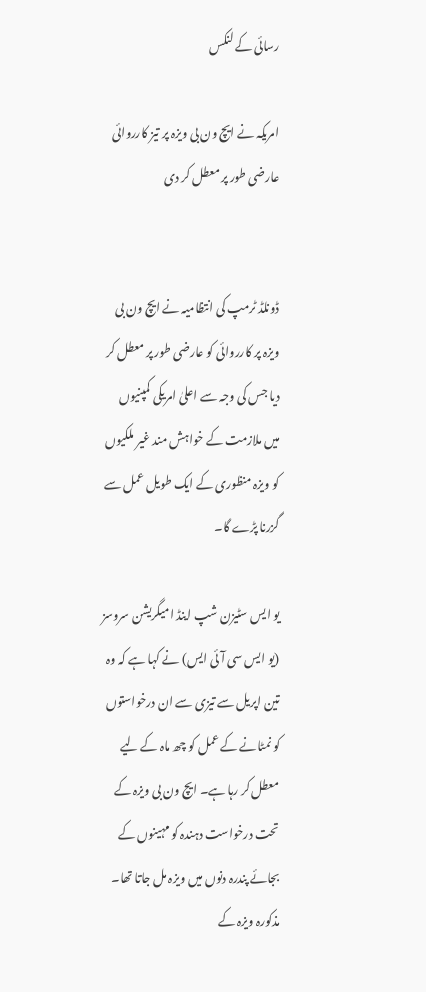رسائی کے لنکس

امریکہ نے ایچ ون بی ویزہ پر تیز کارروائی عارضی طور پر معطل کر دی


ڈونلڈ ٹرمپ کی انتظامیہ نے ایچ ون بی ویزہ پر کارروائی کو عارضی طور پر معطل کر دیا جس کی وجہ سے اعلیٰ امریکی کمپنیوں میں ملازمت کے خواہش مند غیر ملکیوں کو ویزہ منظوری کے ایک طویل عمل سے گزرنا پڑے گا۔

یو ایس سٹیزن شپ اینڈ امیگریشن سروسز (یو ایس سی آئی ایس) نے کہا ہے کہ وہ تین اپریل سے تیزی سے ان درخواستوں کو نمٹانے کے عمل کو چھ ماہ کے لیے معطل کر رہا ہے۔ ایچ ون بی ویزہ کے تحت درخواست دہندہ کو مہینوں کے بجائے پندرہ دنوں میں ویزہ مل جاتا تھا۔ مذکورہ ویزہ کے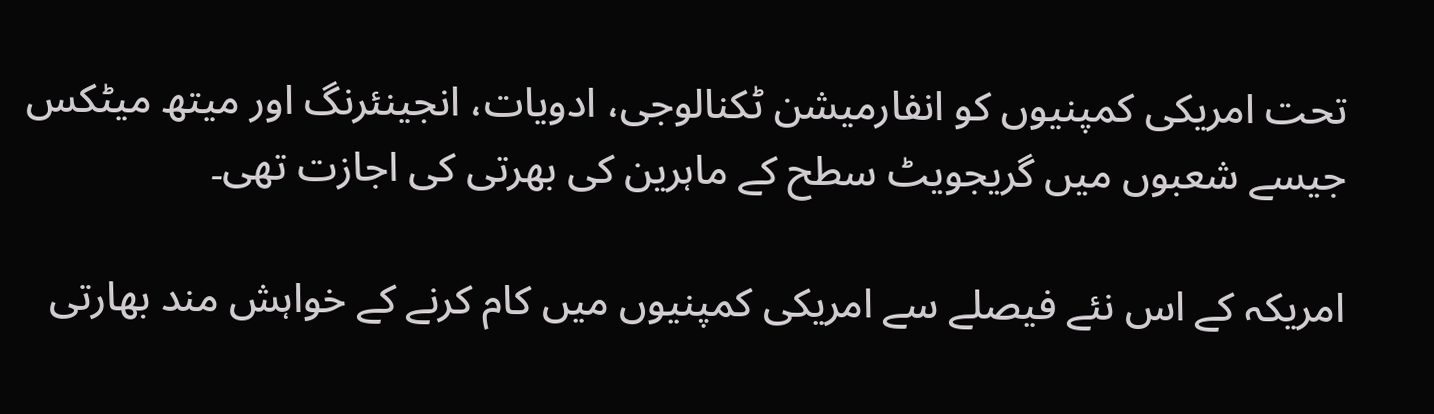تحت امریکی کمپنیوں کو انفارمیشن ٹکنالوجی، ادویات، انجینئرنگ اور میتھ میٹکس جیسے شعبوں میں گریجویٹ سطح کے ماہرین کی بھرتی کی اجازت تھی۔

امریکہ کے اس نئے فیصلے سے امریکی کمپنیوں میں کام کرنے کے خواہش مند بھارتی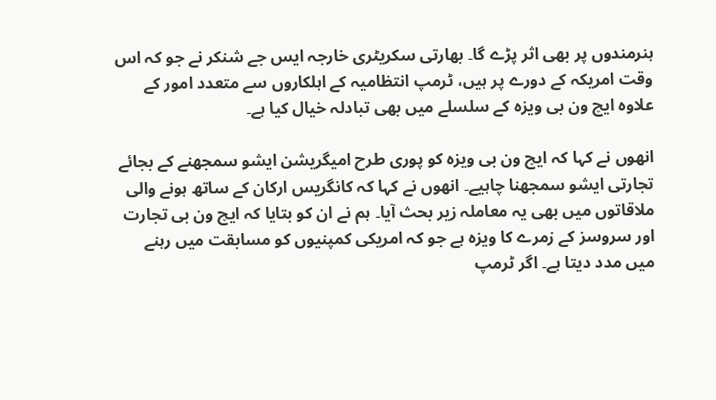ہنرمندوں پر بھی اثر پڑے گا۔ بھارتی سکریٹری خارجہ ایس جے شنکر نے جو کہ اس وقت امریکہ کے دورے پر ہیں، ٹرمپ انتظامیہ کے اہلکاروں سے متعدد امور کے علاوہ ایچ ون بی ویزہ کے سلسلے میں بھی تبادلہ خیال کیا ہے۔

انھوں نے کہا کہ ایچ ون بی ویزہ کو پوری طرح امیگریشن ایشو سمجھنے کے بجائے تجارتی ایشو سمجھنا چاہیے۔ انھوں نے کہا کہ کانگریس ارکان کے ساتھ ہونے والی ملاقاتوں میں بھی یہ معاملہ زیر بحث آیا۔ ہم نے ان کو بتایا کہ ایچ ون بی تجارت اور سروسز کے زمرے کا ویزہ ہے جو کہ امریکی کمپنیوں کو مسابقت میں رہنے میں مدد دیتا ہے۔ اگر ٹرمپ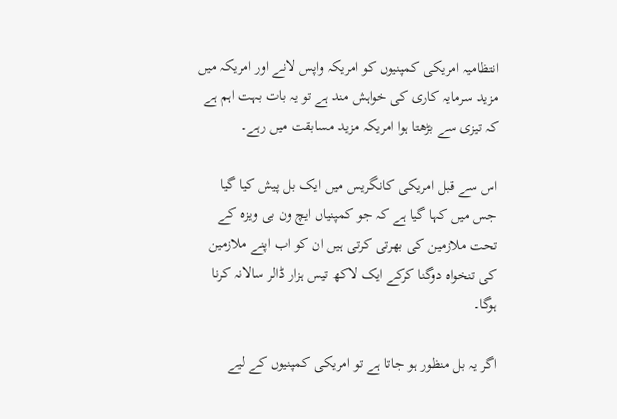انتظامیہ امریکی کمپنیوں کو امریکہ واپس لانے اور امریکہ میں مزید سرمایہ کاری کی خواہش مند ہے تو یہ بات بہت اہم ہے کہ تیزی سے بڑھتا ہوا امریکہ مزید مسابقت میں رہے۔

اس سے قبل امریکی کانگریس میں ایک بل پیش کیا گیا جس میں کہا گیا ہے کہ جو کمپنیاں ایچ ون بی ویزہ کے تحت ملازمین کی بھرتی کرتی ہیں ان کو اب اپنے ملازمین کی تنخواہ دوگنا کرکے ایک لاکھ تیس ہزار ڈالر سالانہ کرنا ہوگا۔

اگر یہ بل منظور ہو جاتا ہے تو امریکی کمپنیوں کے لیے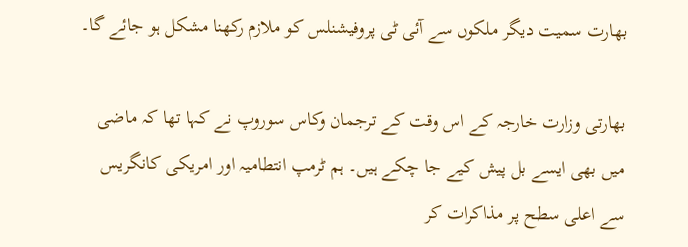بھارت سمیت دیگر ملکوں سے آئی ٹی پروفیشنلس کو ملازم رکھنا مشکل ہو جائے گا۔

بھارتی وزارت خارجہ کے اس وقت کے ترجمان وکاس سوروپ نے کہا تھا کہ ماضی میں بھی ایسے بل پیش کیے جا چکے ہیں۔ ہم ٹرمپ انتطامیہ اور امریکی کانگریس سے اعلی سطح پر مذاکرات کر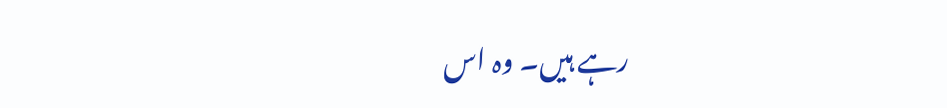رہے ہیں۔ وہ اس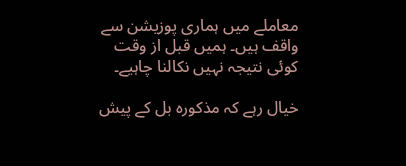معاملے میں ہماری پوزیشن سے واقف ہیں۔ ہمیں قبل از وقت کوئی نتیجہ نہیں نکالنا چاہیے۔

خیال رہے کہ مذکورہ بل کے پیش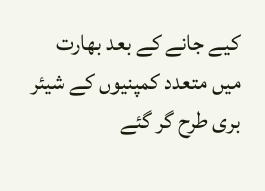کیے جانے کے بعد بھارت میں متعدد کمپنیوں کے شیئر بری طرح گر گئے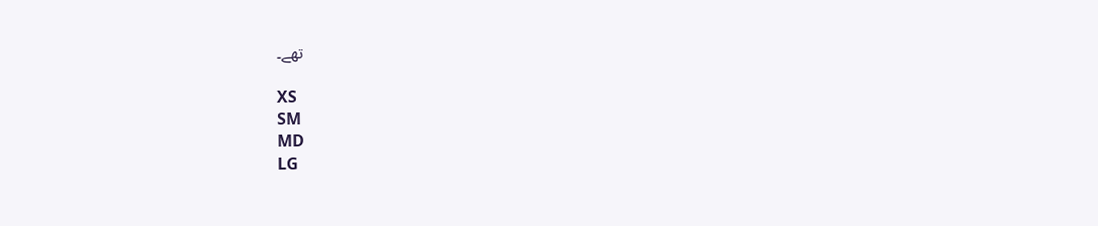تھے۔

XS
SM
MD
LG